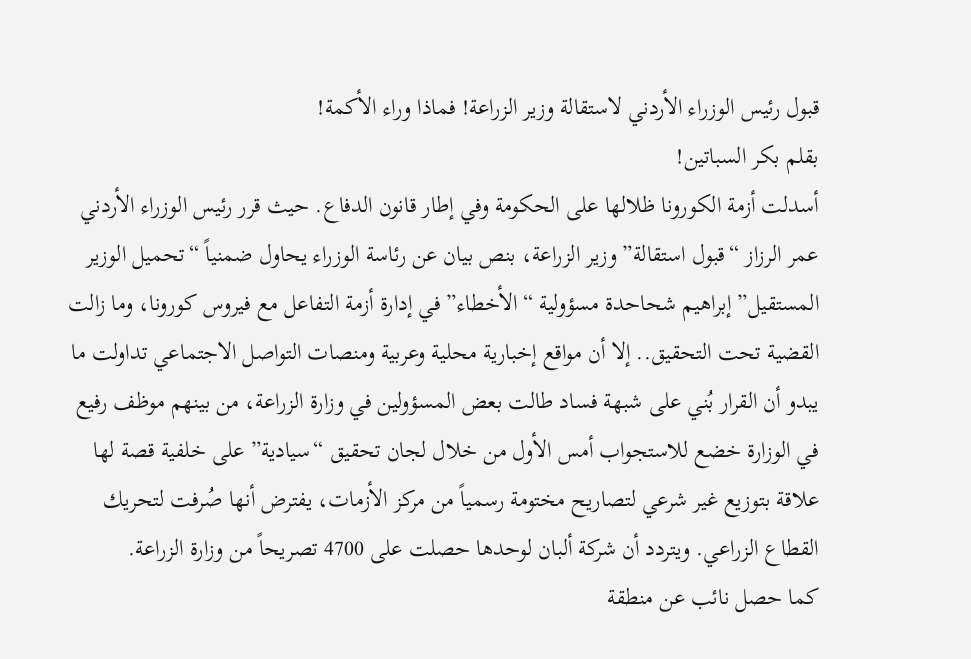قبول رئيس الوزراء الأردني لاستقالة وزير الزراعة! فماذا وراء الأكمة!
بقلم بكر السباتين!
أسدلت أزمة الكورونا ظلالها على الحكومة وفي إطار قانون الدفاع. حيث قرر رئيس الوزراء الأردني عمر الرزاز “قبول استقالة” وزير الزراعة، بنص بيان عن رئاسة الوزراء يحاول ضمنياً “تحميل الوزير المستقيل” إبراهيم شحاحدة مسؤولية “الأخطاء” في إدارة أزمة التفاعل مع فيروس كورونا، وما زالت القضية تحت التحقيق.. إلا أن مواقع إخبارية محلية وعربية ومنصات التواصل الاجتماعي تداولت ما يبدو أن القرار بُني على شبهة فساد طالت بعض المسؤولين في وزارة الزراعة، من بينهم موظف رفيع في الوزارة خضع للاستجواب أمس الأول من خلال لجان تحقيق “سيادية” على خلفية قصة لها علاقة بتوزيع غير شرعي لتصاريح مختومة رسمياً من مركز الأزمات، يفترض أنها صُرفت لتحريك القطاع الزراعي. ويتردد أن شركة ألبان لوحدها حصلت على 4700 تصريحاً من وزارة الزراعة.
كما حصل نائب عن منطقة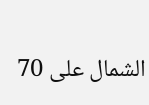الشمال على 70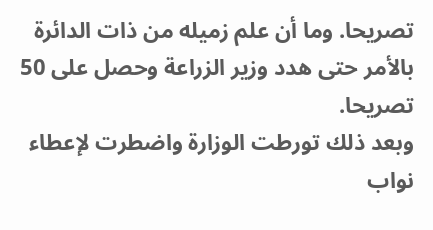تصريحا. وما أن علم زميله من ذات الدائرة بالأمر حتى هدد وزير الزراعة وحصل على 50 تصريحا.
وبعد ذلك تورطت الوزارة واضطرت لإعطاء نواب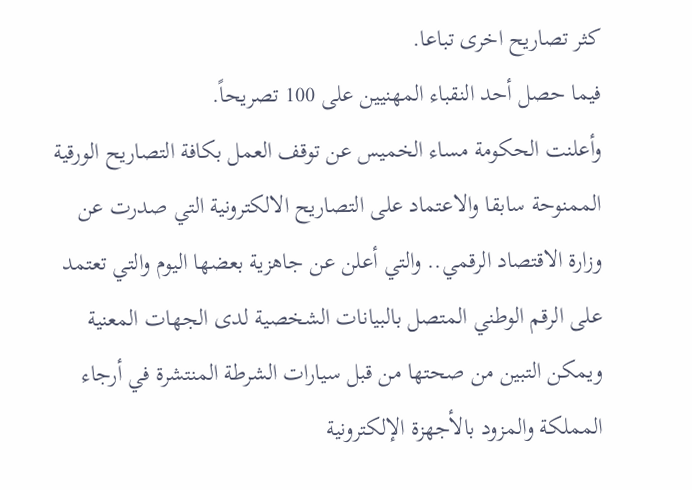كثر تصاريح اخرى تباعا.
فيما حصل أحد النقباء المهنيين على 100 تصريحاً.
وأعلنت الحكومة مساء الخميس عن توقف العمل بكافة التصاريح الورقية الممنوحة سابقا والاعتماد على التصاريح الالكترونية التي صدرت عن وزارة الاقتصاد الرقمي.. والتي أعلن عن جاهزية بعضها اليوم والتي تعتمد على الرقم الوطني المتصل بالبيانات الشخصية لدى الجهات المعنية ويمكن التبين من صحتها من قبل سيارات الشرطة المنتشرة في أرجاء المملكة والمزود بالأجهزة الإلكترونية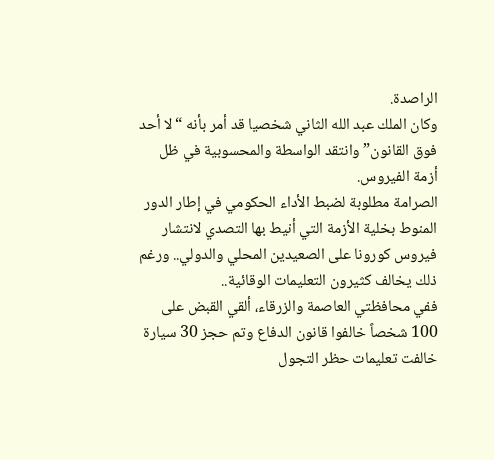الراصدة.
وكان الملك عبد الله الثاني شخصيا قد أمر بأنه “لا أحد فوق القانون” وانتقد الواسطة والمحسوبية في ظل أزمة الفيروس.
الصرامة مطلوبة لضبط الأداء الحكومي في إطار الدور المنوط بخلية الأزمة التي أنيط بها التصدي لانتشار فيروس كورونا على الصعيدين المحلي والدولي.. ورغم ذلك يخالف كثيرون التعليمات الوقائية..
ففي محافظتي العاصمة والزرقاء، ألقي القبض على 100 شخصاً خالفوا قانون الدفاع وتم حجز 30 سيارة خالفت تعليمات حظر التجول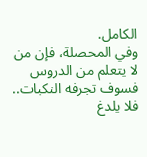الكامل.
وفي المحصلة، فإن من لا يتعلم من الدروس فسوف تجرفه النكبات.. فلا يلدغ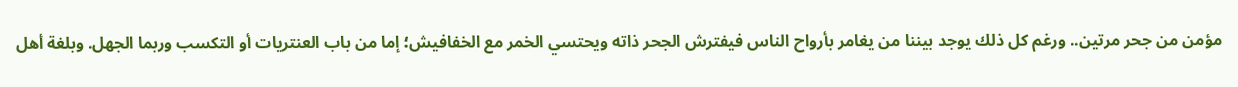مؤمن من جحر مرتين.. ورغم كل ذلك يوجد بيننا من يغامر بأرواح الناس فيفترش الجحر ذاته ويحتسي الخمر مع الخفافيش؛ إما من باب العنتريات أو التكسب وربما الجهل. وبلغة أهل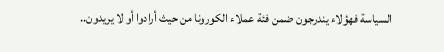السياسة فهؤلاء يندرجون ضمن فئة عملاء الكورونا من حيث أرادوا أو لا يريدون..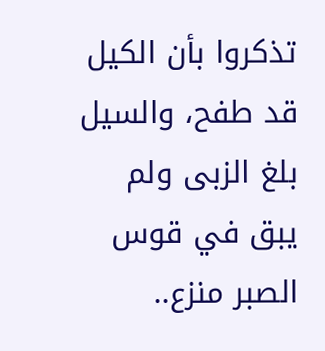تذكروا بأن الكيل قد طفح، والسيل بلغ الزبى ولم يبق في قوس الصبر منزع..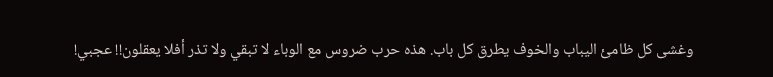وغشى كل ظامئ اليباب والخوف يطرق كل باب. هذه حرب ضروس مع الوباء لا تبقي ولا تذر أفلا يعقلون!! عجبي!